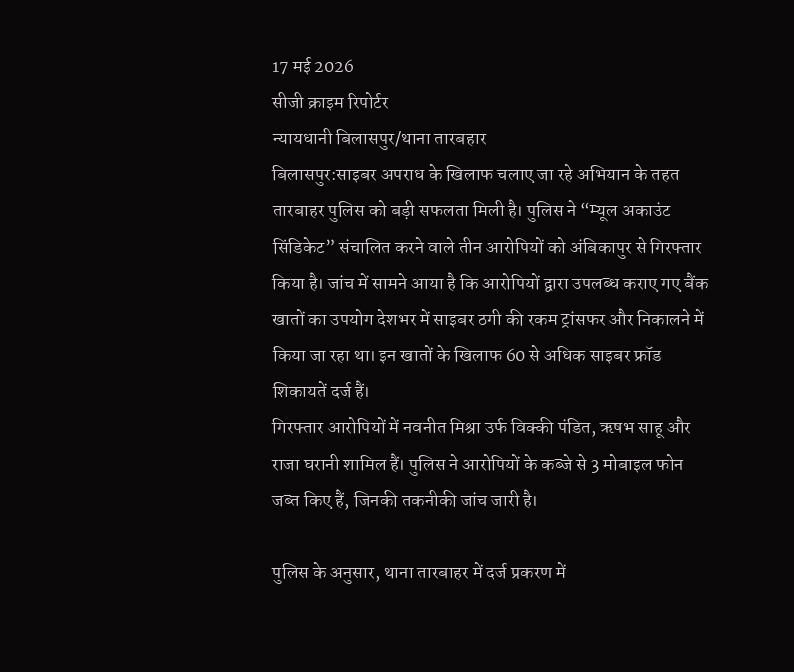17 मई 2026
सीजी क्राइम रिपोर्टर
न्यायधानी बिलासपुर/थाना तारबहार
बिलासपुर:साइबर अपराध के खिलाफ चलाए जा रहे अभियान के तहत तारबाहर पुलिस को बड़ी सफलता मिली है। पुलिस ने “म्यूल अकाउंट सिंडिकेट” संचालित करने वाले तीन आरोपियों को अंबिकापुर से गिरफ्तार किया है। जांच में सामने आया है कि आरोपियों द्वारा उपलब्ध कराए गए बैंक खातों का उपयोग देशभर में साइबर ठगी की रकम ट्रांसफर और निकालने में किया जा रहा था। इन खातों के खिलाफ 60 से अधिक साइबर फ्रॉड शिकायतें दर्ज हैं।
गिरफ्तार आरोपियों में नवनीत मिश्रा उर्फ विक्की पंडित, ऋषभ साहू और राजा घरानी शामिल हैं। पुलिस ने आरोपियों के कब्जे से 3 मोबाइल फोन जब्त किए हैं, जिनकी तकनीकी जांच जारी है।

पुलिस के अनुसार, थाना तारबाहर में दर्ज प्रकरण में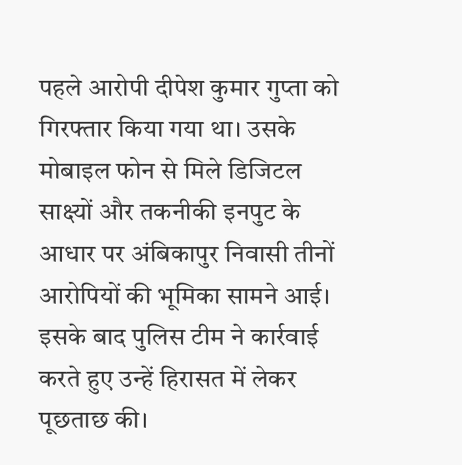पहले आरोपी दीपेश कुमार गुप्ता को गिरफ्तार किया गया था। उसके मोबाइल फोन से मिले डिजिटल साक्ष्यों और तकनीकी इनपुट के आधार पर अंबिकापुर निवासी तीनों आरोपियों की भूमिका सामने आई। इसके बाद पुलिस टीम ने कार्रवाई करते हुए उन्हें हिरासत में लेकर पूछताछ की।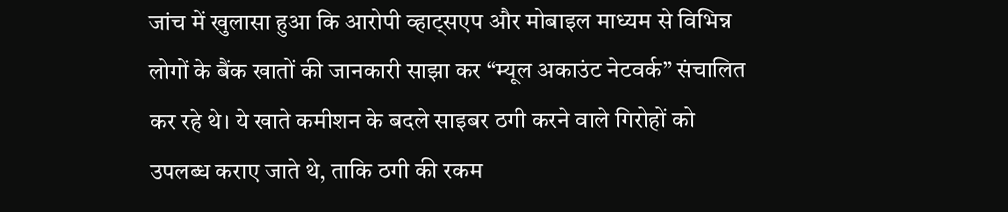जांच में खुलासा हुआ कि आरोपी व्हाट्सएप और मोबाइल माध्यम से विभिन्न लोगों के बैंक खातों की जानकारी साझा कर “म्यूल अकाउंट नेटवर्क” संचालित कर रहे थे। ये खाते कमीशन के बदले साइबर ठगी करने वाले गिरोहों को उपलब्ध कराए जाते थे, ताकि ठगी की रकम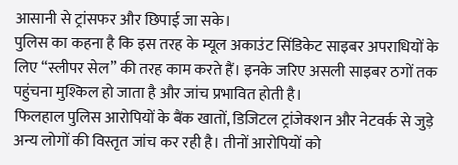आसानी से ट्रांसफर और छिपाई जा सके।
पुलिस का कहना है कि इस तरह के म्यूल अकाउंट सिंडिकेट साइबर अपराधियों के लिए “स्लीपर सेल” की तरह काम करते हैं। इनके जरिए असली साइबर ठगों तक पहुंचना मुश्किल हो जाता है और जांच प्रभावित होती है।
फिलहाल पुलिस आरोपियों के बैंक खातों, डिजिटल ट्रांजेक्शन और नेटवर्क से जुड़े अन्य लोगों की विस्तृत जांच कर रही है। तीनों आरोपियों को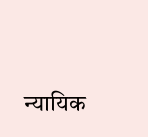न्यायिक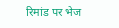रिमांड पर भेज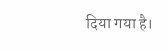दिया गया है।